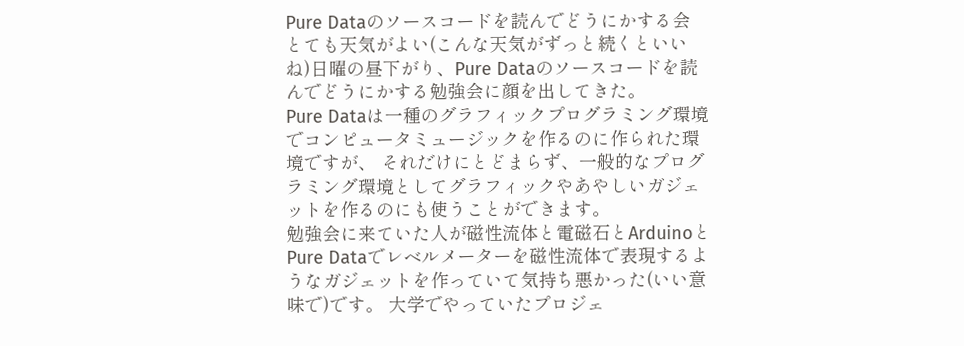Pure Dataのソースコードを読んでどうにかする会
とても天気がよい(こんな天気がずっと続くといいね)日曜の昼下がり、Pure Dataのソースコードを読んでどうにかする勉強会に顔を出してきた。
Pure Dataは一種のグラフィックプログラミング環境でコンピュータミュージックを作るのに作られた環境ですが、 それだけにとどまらず、一般的なプログラミング環境としてグラフィックやあやしいガジェットを作るのにも使うことができます。
勉強会に来ていた人が磁性流体と電磁石とArduinoとPure Dataでレベルメーターを磁性流体で表現するようなガジェットを作っていて気持ち悪かった(いい意味で)です。 大学でやっていたプロジェ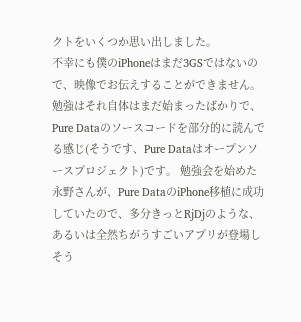クトをいくつか思い出しました。
不幸にも僕のiPhoneはまだ3GSではないので、映像でお伝えすることができません。
勉強はそれ自体はまだ始まったばかりで、Pure Dataのソースコードを部分的に読んでる感じ(そうです、Pure Dataはオープンソースプロジェクト)です。 勉強会を始めた永野さんが、Pure DataのiPhone移植に成功していたので、多分きっとRjDjのような、あるいは全然ちがうすごいアプリが登場しそう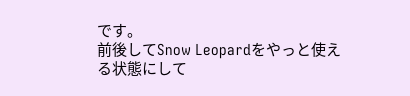です。
前後してSnow Leopardをやっと使える状態にして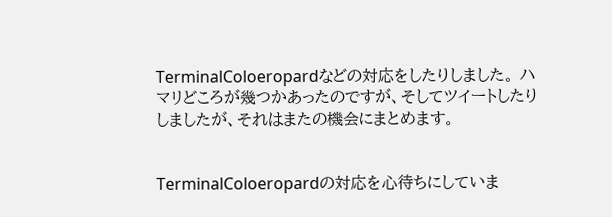TerminalColoeropardなどの対応をしたりしました。 ハマリどころが幾つかあったのですが、そしてツイートしたりしましたが、それはまたの機会にまとめます。


TerminalColoeropardの対応を心待ちにしていま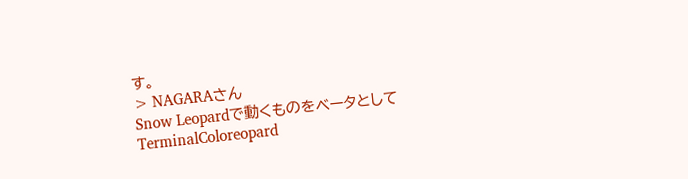す。
> NAGARAさん
Snow Leopardで動くものをベータとしてTerminalColoreopard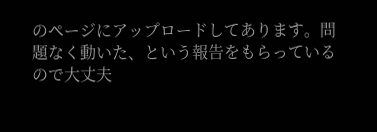のページにアップロードしてあります。問題なく動いた、という報告をもらっているので大丈夫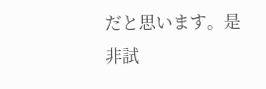だと思います。是非試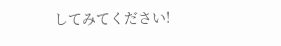してみてください!